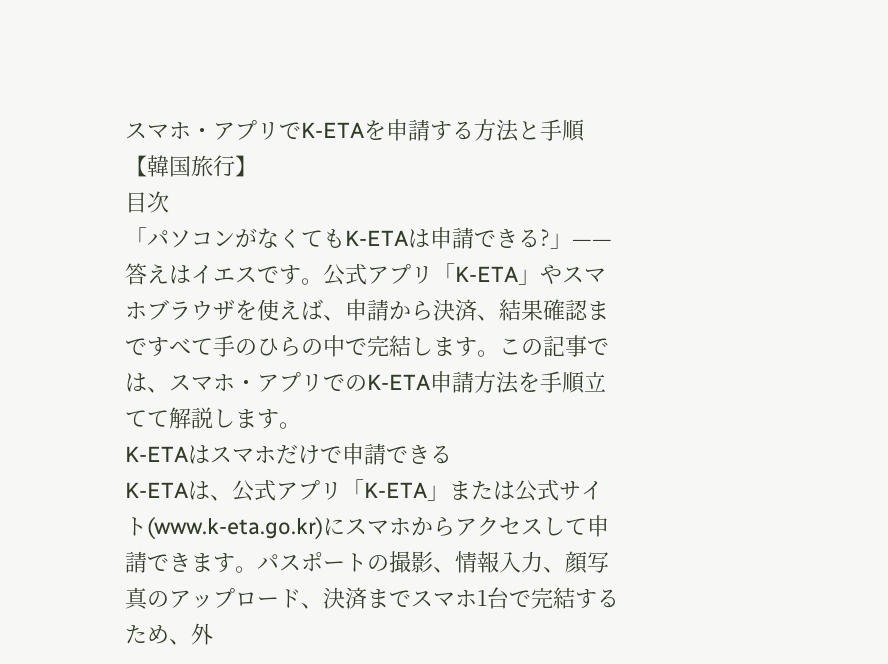スマホ・アプリでK-ETAを申請する方法と手順【韓国旅行】
目次
「パソコンがなくてもK-ETAは申請できる?」——答えはイエスです。公式アプリ「K-ETA」やスマホブラウザを使えば、申請から決済、結果確認まですべて手のひらの中で完結します。この記事では、スマホ・アプリでのK-ETA申請方法を手順立てて解説します。
K-ETAはスマホだけで申請できる
K-ETAは、公式アプリ「K-ETA」または公式サイト(www.k-eta.go.kr)にスマホからアクセスして申請できます。パスポートの撮影、情報入力、顔写真のアップロード、決済までスマホ1台で完結するため、外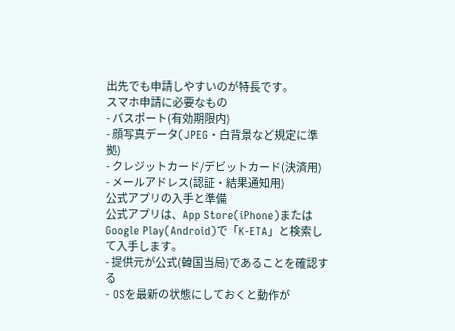出先でも申請しやすいのが特長です。
スマホ申請に必要なもの
- パスポート(有効期限内)
- 顔写真データ(JPEG・白背景など規定に準拠)
- クレジットカード/デビットカード(決済用)
- メールアドレス(認証・結果通知用)
公式アプリの入手と準備
公式アプリは、App Store(iPhone)またはGoogle Play(Android)で「K-ETA」と検索して入手します。
- 提供元が公式(韓国当局)であることを確認する
- OSを最新の状態にしておくと動作が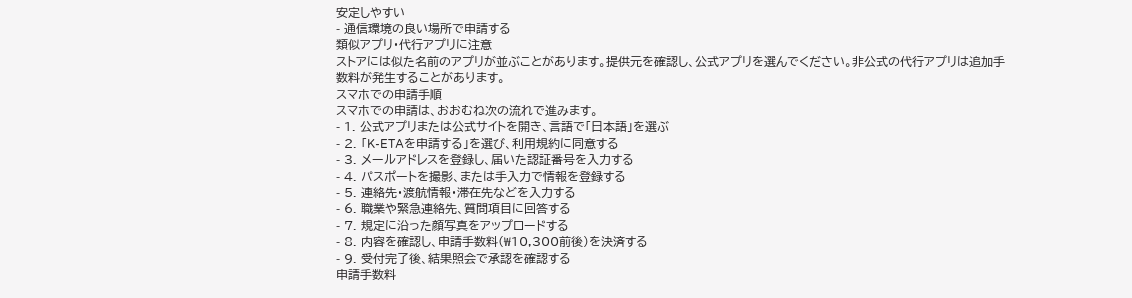安定しやすい
- 通信環境の良い場所で申請する
類似アプリ・代行アプリに注意
ストアには似た名前のアプリが並ぶことがあります。提供元を確認し、公式アプリを選んでください。非公式の代行アプリは追加手数料が発生することがあります。
スマホでの申請手順
スマホでの申請は、おおむね次の流れで進みます。
- 1. 公式アプリまたは公式サイトを開き、言語で「日本語」を選ぶ
- 2. 「K-ETAを申請する」を選び、利用規約に同意する
- 3. メールアドレスを登録し、届いた認証番号を入力する
- 4. パスポートを撮影、または手入力で情報を登録する
- 5. 連絡先・渡航情報・滞在先などを入力する
- 6. 職業や緊急連絡先、質問項目に回答する
- 7. 規定に沿った顔写真をアップロードする
- 8. 内容を確認し、申請手数料(₩10,300前後)を決済する
- 9. 受付完了後、結果照会で承認を確認する
申請手数料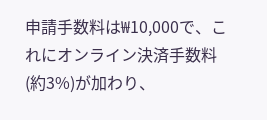申請手数料は₩10,000で、これにオンライン決済手数料(約3%)が加わり、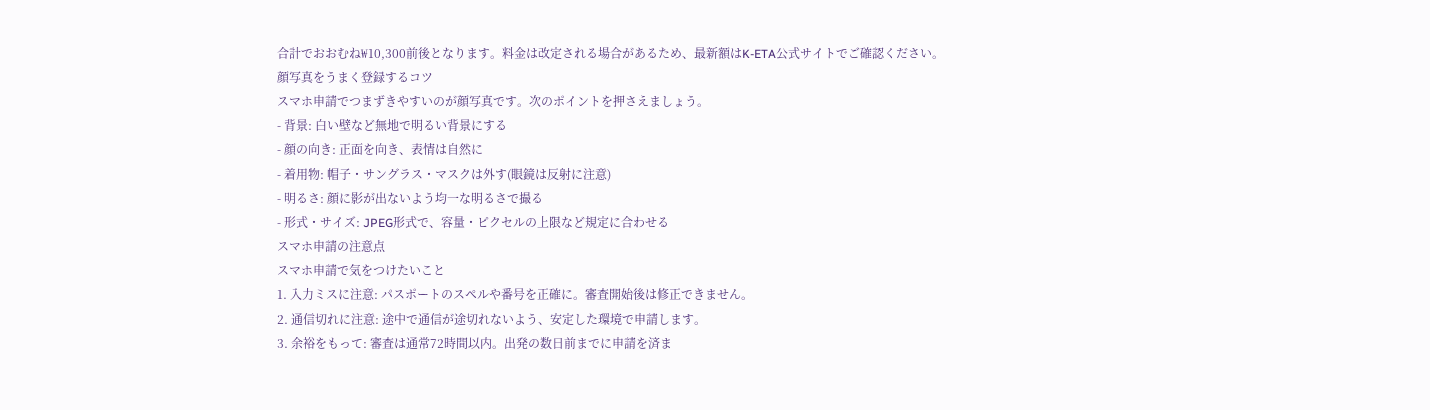合計でおおむね₩10,300前後となります。料金は改定される場合があるため、最新額はK-ETA公式サイトでご確認ください。
顔写真をうまく登録するコツ
スマホ申請でつまずきやすいのが顔写真です。次のポイントを押さえましょう。
- 背景: 白い壁など無地で明るい背景にする
- 顔の向き: 正面を向き、表情は自然に
- 着用物: 帽子・サングラス・マスクは外す(眼鏡は反射に注意)
- 明るさ: 顔に影が出ないよう均一な明るさで撮る
- 形式・サイズ: JPEG形式で、容量・ピクセルの上限など規定に合わせる
スマホ申請の注意点
スマホ申請で気をつけたいこと
1. 入力ミスに注意: パスポートのスペルや番号を正確に。審査開始後は修正できません。
2. 通信切れに注意: 途中で通信が途切れないよう、安定した環境で申請します。
3. 余裕をもって: 審査は通常72時間以内。出発の数日前までに申請を済ま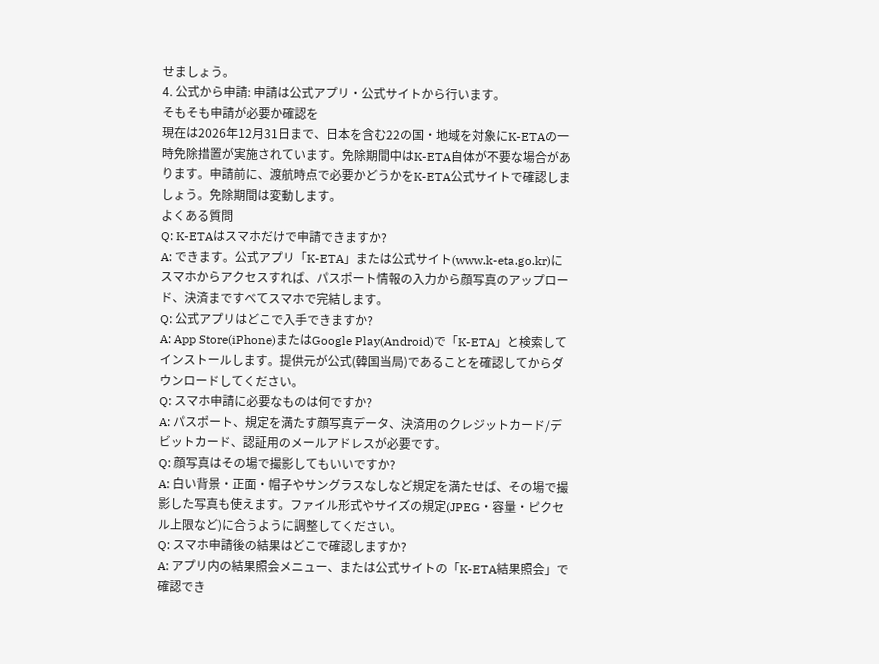せましょう。
4. 公式から申請: 申請は公式アプリ・公式サイトから行います。
そもそも申請が必要か確認を
現在は2026年12月31日まで、日本を含む22の国・地域を対象にK-ETAの一時免除措置が実施されています。免除期間中はK-ETA自体が不要な場合があります。申請前に、渡航時点で必要かどうかをK-ETA公式サイトで確認しましょう。免除期間は変動します。
よくある質問
Q: K-ETAはスマホだけで申請できますか?
A: できます。公式アプリ「K-ETA」または公式サイト(www.k-eta.go.kr)にスマホからアクセスすれば、パスポート情報の入力から顔写真のアップロード、決済まですべてスマホで完結します。
Q: 公式アプリはどこで入手できますか?
A: App Store(iPhone)またはGoogle Play(Android)で「K-ETA」と検索してインストールします。提供元が公式(韓国当局)であることを確認してからダウンロードしてください。
Q: スマホ申請に必要なものは何ですか?
A: パスポート、規定を満たす顔写真データ、決済用のクレジットカード/デビットカード、認証用のメールアドレスが必要です。
Q: 顔写真はその場で撮影してもいいですか?
A: 白い背景・正面・帽子やサングラスなしなど規定を満たせば、その場で撮影した写真も使えます。ファイル形式やサイズの規定(JPEG・容量・ピクセル上限など)に合うように調整してください。
Q: スマホ申請後の結果はどこで確認しますか?
A: アプリ内の結果照会メニュー、または公式サイトの「K-ETA結果照会」で確認でき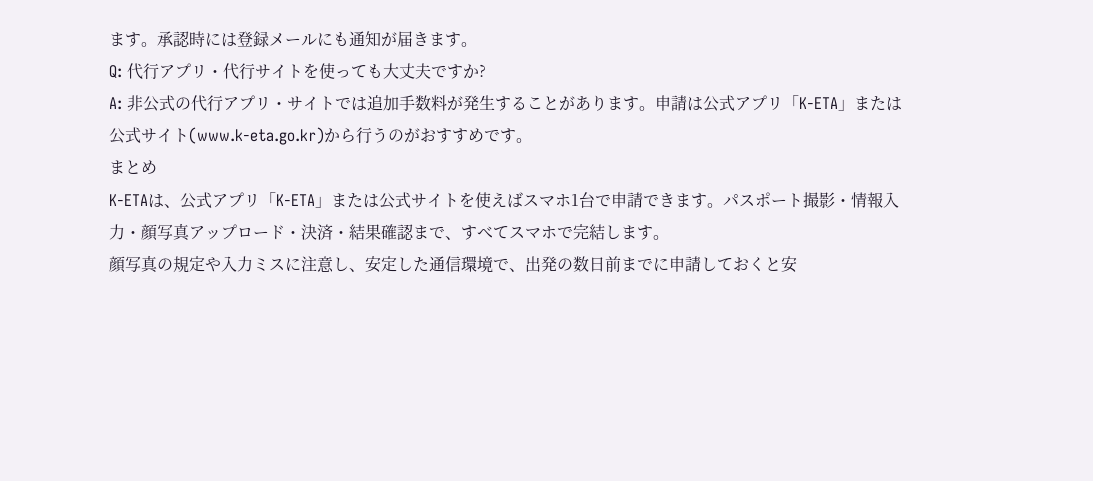ます。承認時には登録メールにも通知が届きます。
Q: 代行アプリ・代行サイトを使っても大丈夫ですか?
A: 非公式の代行アプリ・サイトでは追加手数料が発生することがあります。申請は公式アプリ「K-ETA」または公式サイト(www.k-eta.go.kr)から行うのがおすすめです。
まとめ
K-ETAは、公式アプリ「K-ETA」または公式サイトを使えばスマホ1台で申請できます。パスポート撮影・情報入力・顔写真アップロード・決済・結果確認まで、すべてスマホで完結します。
顔写真の規定や入力ミスに注意し、安定した通信環境で、出発の数日前までに申請しておくと安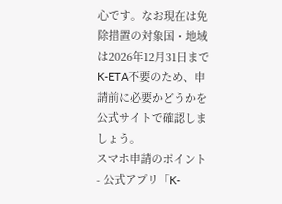心です。なお現在は免除措置の対象国・地域は2026年12月31日までK-ETA不要のため、申請前に必要かどうかを公式サイトで確認しましょう。
スマホ申請のポイント
- 公式アプリ「K-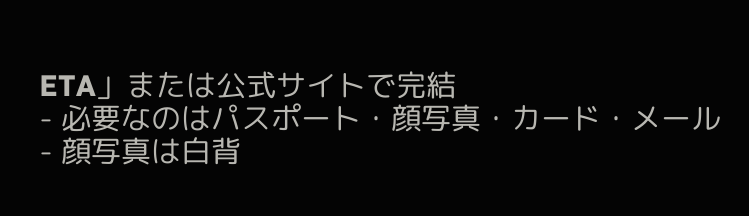ETA」または公式サイトで完結
- 必要なのはパスポート・顔写真・カード・メール
- 顔写真は白背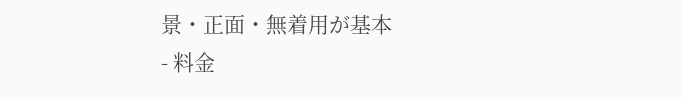景・正面・無着用が基本
- 料金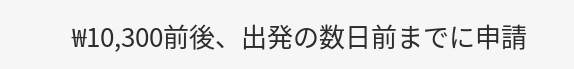₩10,300前後、出発の数日前までに申請